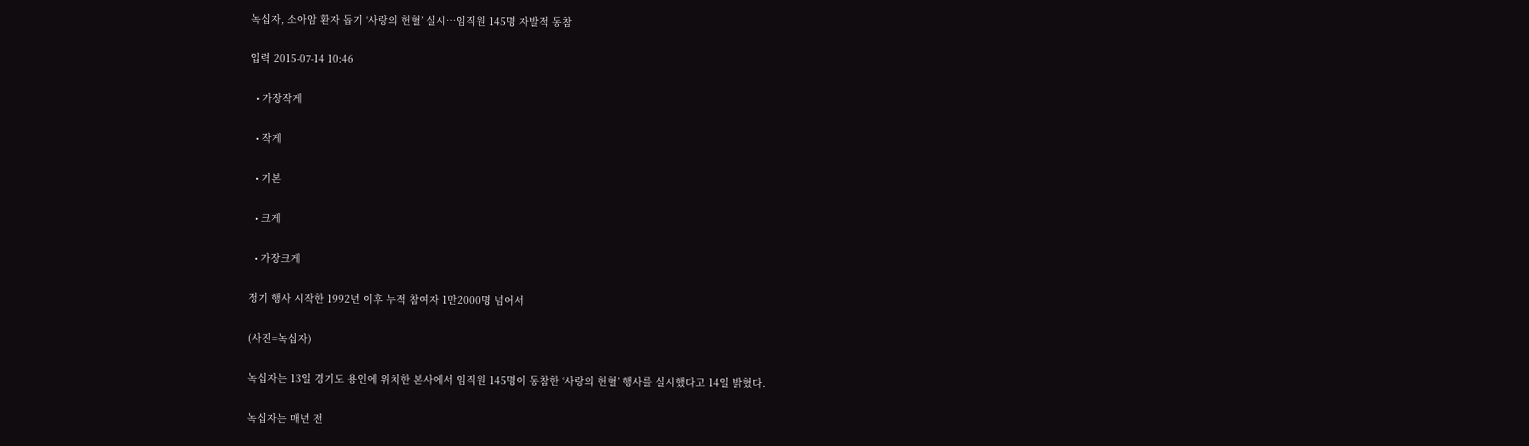녹십자, 소아암 환자 돕기 ‘사랑의 헌혈’ 실시…임직원 145명 자발적 동참

입력 2015-07-14 10:46

  • 가장작게

  • 작게

  • 기본

  • 크게

  • 가장크게

정기 행사 시작한 1992년 이후 누적 참여자 1만2000명 넘어서

(사진=녹십자)

녹십자는 13일 경기도 용인에 위치한 본사에서 임직원 145명이 동참한 ‘사랑의 헌혈’ 행사를 실시했다고 14일 밝혔다.

녹십자는 매년 전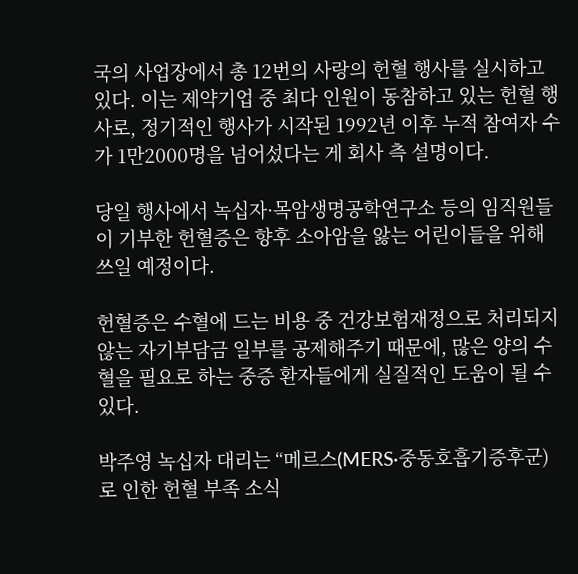국의 사업장에서 총 12번의 사랑의 헌혈 행사를 실시하고 있다. 이는 제약기업 중 최다 인원이 동참하고 있는 헌혈 행사로, 정기적인 행사가 시작된 1992년 이후 누적 참여자 수가 1만2000명을 넘어섰다는 게 회사 측 설명이다.

당일 행사에서 녹십자·목암생명공학연구소 등의 임직원들이 기부한 헌혈증은 향후 소아암을 앓는 어린이들을 위해 쓰일 예정이다.

헌혈증은 수혈에 드는 비용 중 건강보험재정으로 처리되지 않는 자기부담금 일부를 공제해주기 때문에, 많은 양의 수혈을 필요로 하는 중증 환자들에게 실질적인 도움이 될 수 있다.

박주영 녹십자 대리는 “메르스(MERS·중동호흡기증후군)로 인한 헌혈 부족 소식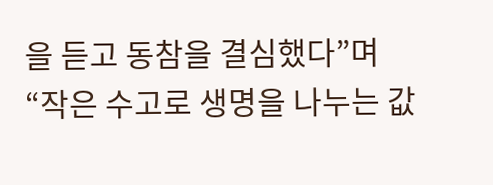을 듣고 동참을 결심했다”며 “작은 수고로 생명을 나누는 값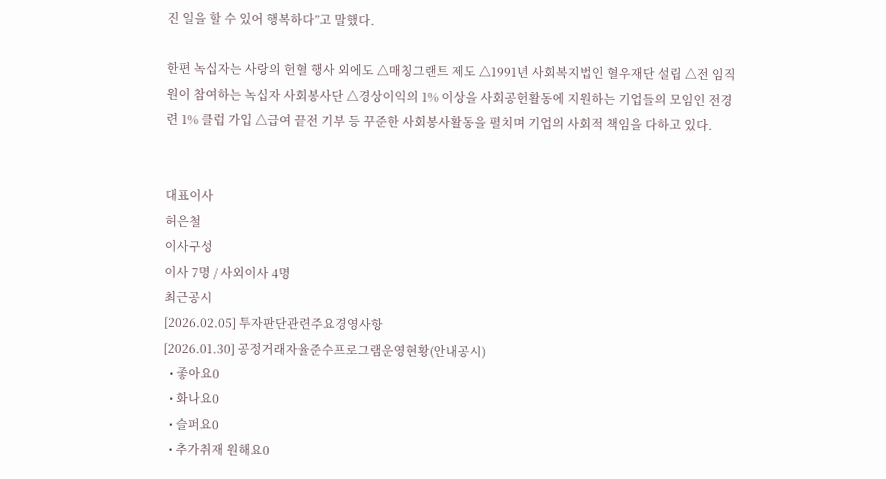진 일을 할 수 있어 행복하다”고 말했다.

한편 녹십자는 사랑의 헌혈 행사 외에도 △매칭그랜트 제도 △1991년 사회복지법인 혈우재단 설립 △전 임직원이 참여하는 녹십자 사회봉사단 △경상이익의 1% 이상을 사회공헌활동에 지원하는 기업들의 모임인 전경련 1% 클럽 가입 △급여 끝전 기부 등 꾸준한 사회봉사활동을 펼치며 기업의 사회적 책임을 다하고 있다.


대표이사
허은철
이사구성
이사 7명 / 사외이사 4명
최근공시
[2026.02.05] 투자판단관련주요경영사항
[2026.01.30] 공정거래자율준수프로그램운영현황(안내공시)
  • 좋아요0
  • 화나요0
  • 슬퍼요0
  • 추가취재 원해요0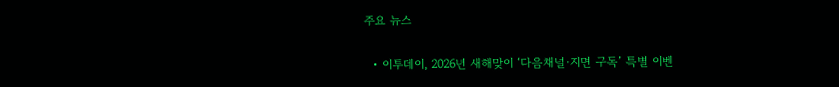주요 뉴스

  • 이투데이, 2026년 새해맞이 ‘다음채널·지면 구독’ 특별 이벤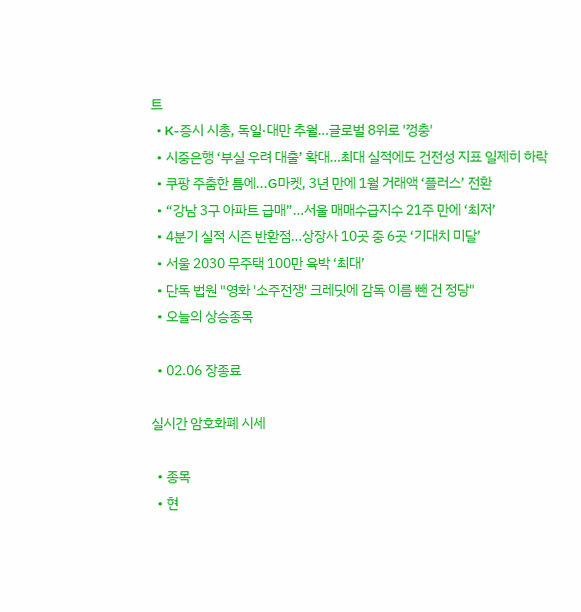트
  • K-증시 시총, 독일·대만 추월…글로벌 8위로 '껑충'
  • 시중은행 ‘부실 우려 대출’ 확대…최대 실적에도 건전성 지표 일제히 하락
  • 쿠팡 주춤한 틈에...G마켓, 3년 만에 1월 거래액 ‘플러스’ 전환
  • “강남 3구 아파트 급매”…서울 매매수급지수 21주 만에 ‘최저’
  • 4분기 실적 시즌 반환점…상장사 10곳 중 6곳 ‘기대치 미달’
  • 서울 2030 무주택 100만 육박 ‘최대’
  • 단독 법원 "영화 '소주전쟁' 크레딧에 감독 이름 뺀 건 정당"
  • 오늘의 상승종목

  • 02.06 장종료

실시간 암호화폐 시세

  • 종목
  • 현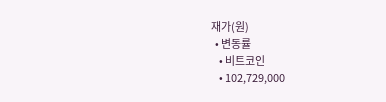재가(원)
  • 변동률
    • 비트코인
    • 102,729,000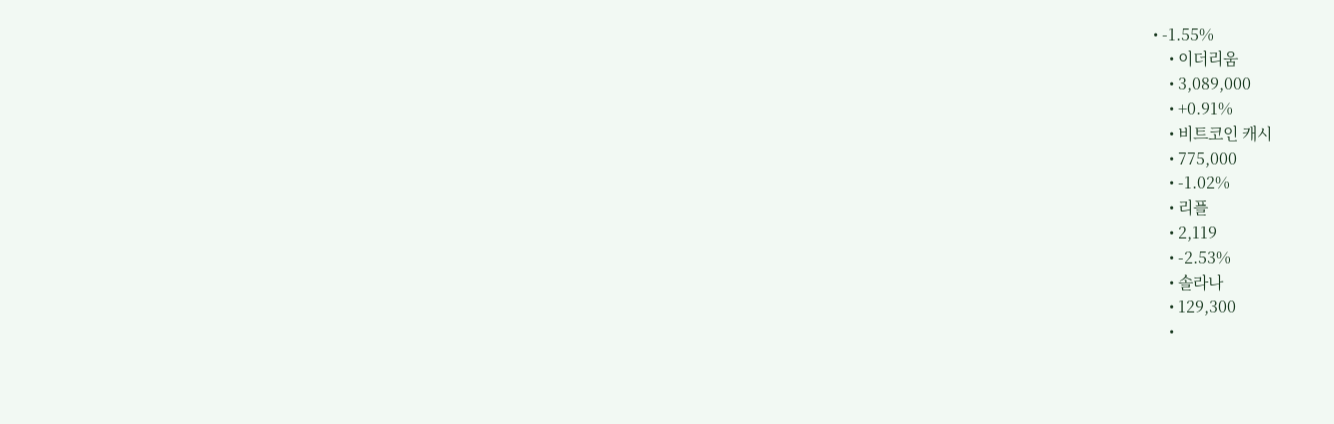• -1.55%
    • 이더리움
    • 3,089,000
    • +0.91%
    • 비트코인 캐시
    • 775,000
    • -1.02%
    • 리플
    • 2,119
    • -2.53%
    • 솔라나
    • 129,300
    •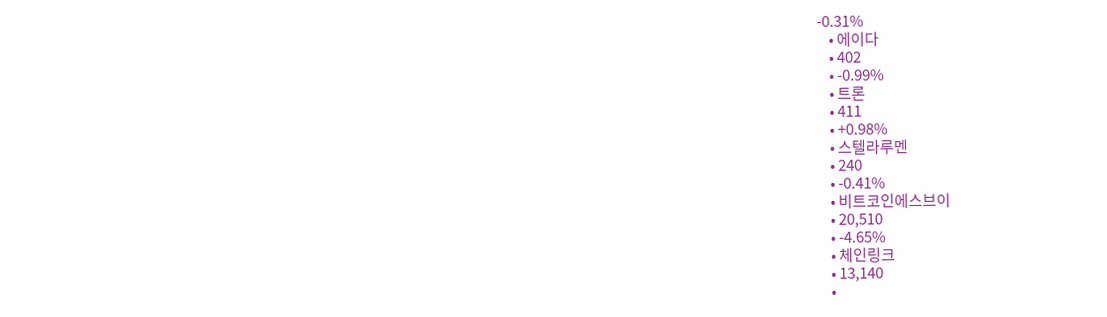-0.31%
    • 에이다
    • 402
    • -0.99%
    • 트론
    • 411
    • +0.98%
    • 스텔라루멘
    • 240
    • -0.41%
    • 비트코인에스브이
    • 20,510
    • -4.65%
    • 체인링크
    • 13,140
    •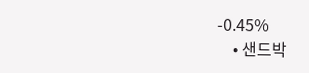-0.45%
    • 샌드박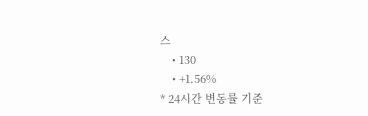스
    • 130
    • +1.56%
* 24시간 변동률 기준